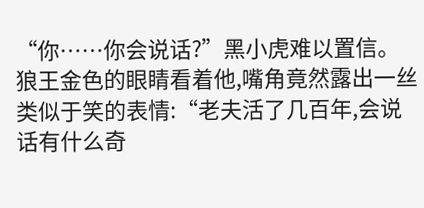“你……你会说话?”黑小虎难以置信。
狼王金色的眼睛看着他,嘴角竟然露出一丝类似于笑的表情:“老夫活了几百年,会说话有什么奇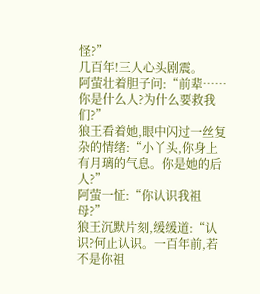怪?”
几百年!三人心头剧震。
阿萤壮着胆子问:“前辈……你是什么人?为什么要救我们?”
狼王看着她,眼中闪过一丝复杂的情绪:“小丫头,你身上有月璃的气息。你是她的后人?”
阿萤一怔:“你认识我祖母?”
狼王沉默片刻,缓缓道:“认识?何止认识。一百年前,若不是你祖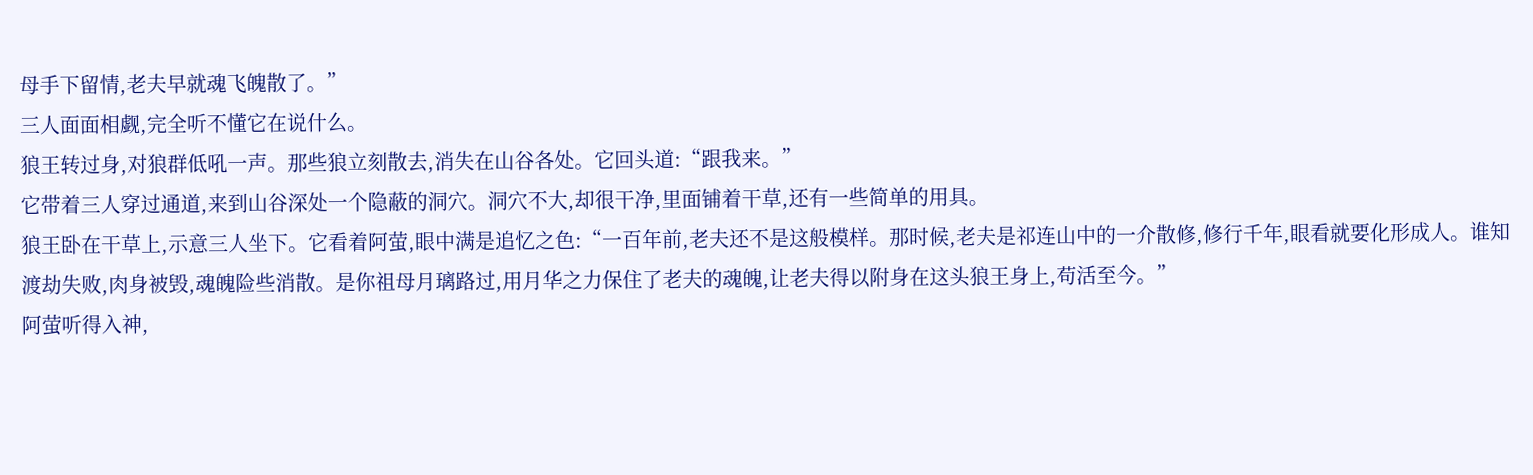母手下留情,老夫早就魂飞魄散了。”
三人面面相觑,完全听不懂它在说什么。
狼王转过身,对狼群低吼一声。那些狼立刻散去,消失在山谷各处。它回头道:“跟我来。”
它带着三人穿过通道,来到山谷深处一个隐蔽的洞穴。洞穴不大,却很干净,里面铺着干草,还有一些简单的用具。
狼王卧在干草上,示意三人坐下。它看着阿萤,眼中满是追忆之色:“一百年前,老夫还不是这般模样。那时候,老夫是祁连山中的一介散修,修行千年,眼看就要化形成人。谁知渡劫失败,肉身被毁,魂魄险些消散。是你祖母月璃路过,用月华之力保住了老夫的魂魄,让老夫得以附身在这头狼王身上,苟活至今。”
阿萤听得入神,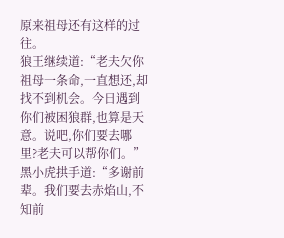原来祖母还有这样的过往。
狼王继续道:“老夫欠你祖母一条命,一直想还,却找不到机会。今日遇到你们被困狼群,也算是天意。说吧,你们要去哪里?老夫可以帮你们。”
黑小虎拱手道:“多谢前辈。我们要去赤焰山,不知前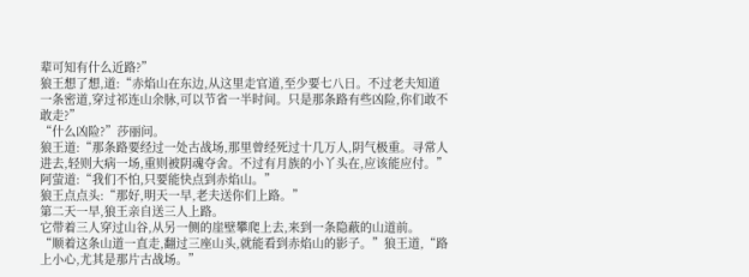辈可知有什么近路?”
狼王想了想,道:“赤焰山在东边,从这里走官道,至少要七八日。不过老夫知道一条密道,穿过祁连山余脉,可以节省一半时间。只是那条路有些凶险,你们敢不敢走?”
“什么凶险?”莎丽问。
狼王道:“那条路要经过一处古战场,那里曾经死过十几万人,阴气极重。寻常人进去,轻则大病一场,重则被阴魂夺舍。不过有月族的小丫头在,应该能应付。”
阿萤道:“我们不怕,只要能快点到赤焰山。”
狼王点点头:“那好,明天一早,老夫送你们上路。”
第二天一早,狼王亲自送三人上路。
它带着三人穿过山谷,从另一侧的崖壁攀爬上去,来到一条隐蔽的山道前。
“顺着这条山道一直走,翻过三座山头,就能看到赤焰山的影子。”狼王道,“路上小心,尤其是那片古战场。”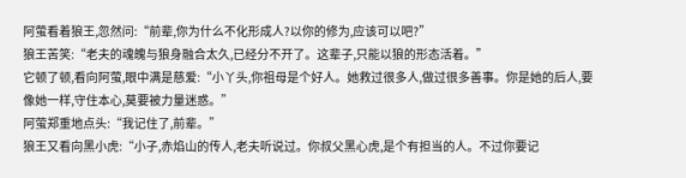阿萤看着狼王,忽然问:“前辈,你为什么不化形成人?以你的修为,应该可以吧?”
狼王苦笑:“老夫的魂魄与狼身融合太久,已经分不开了。这辈子,只能以狼的形态活着。”
它顿了顿,看向阿萤,眼中满是慈爱:“小丫头,你祖母是个好人。她救过很多人,做过很多善事。你是她的后人,要像她一样,守住本心,莫要被力量迷惑。”
阿萤郑重地点头:“我记住了,前辈。”
狼王又看向黑小虎:“小子,赤焰山的传人,老夫听说过。你叔父黑心虎,是个有担当的人。不过你要记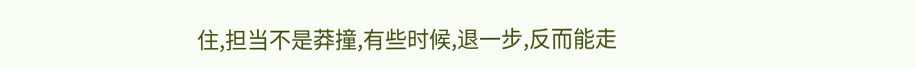住,担当不是莽撞,有些时候,退一步,反而能走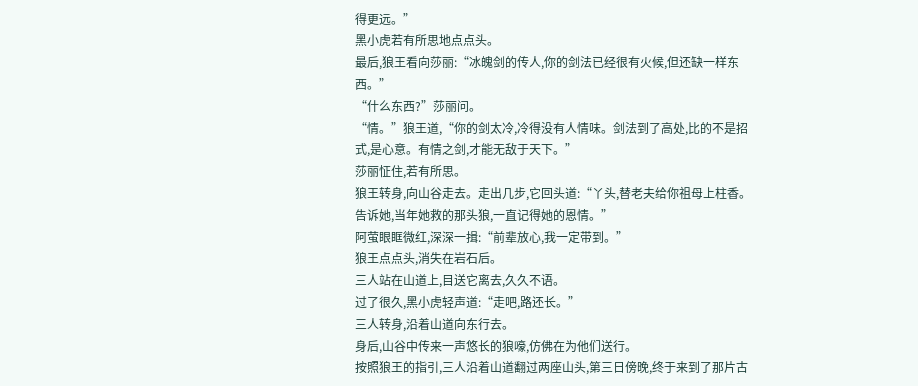得更远。”
黑小虎若有所思地点点头。
最后,狼王看向莎丽:“冰魄剑的传人,你的剑法已经很有火候,但还缺一样东西。”
“什么东西?”莎丽问。
“情。”狼王道,“你的剑太冷,冷得没有人情味。剑法到了高处,比的不是招式,是心意。有情之剑,才能无敌于天下。”
莎丽怔住,若有所思。
狼王转身,向山谷走去。走出几步,它回头道:“丫头,替老夫给你祖母上柱香。告诉她,当年她救的那头狼,一直记得她的恩情。”
阿萤眼眶微红,深深一揖:“前辈放心,我一定带到。”
狼王点点头,消失在岩石后。
三人站在山道上,目送它离去,久久不语。
过了很久,黑小虎轻声道:“走吧,路还长。”
三人转身,沿着山道向东行去。
身后,山谷中传来一声悠长的狼嚎,仿佛在为他们送行。
按照狼王的指引,三人沿着山道翻过两座山头,第三日傍晚,终于来到了那片古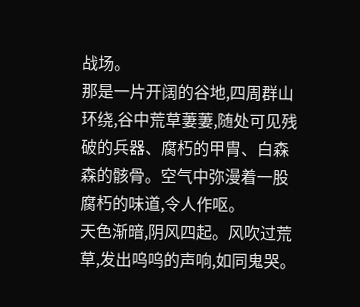战场。
那是一片开阔的谷地,四周群山环绕,谷中荒草萋萋,随处可见残破的兵器、腐朽的甲胄、白森森的骸骨。空气中弥漫着一股腐朽的味道,令人作呕。
天色渐暗,阴风四起。风吹过荒草,发出呜呜的声响,如同鬼哭。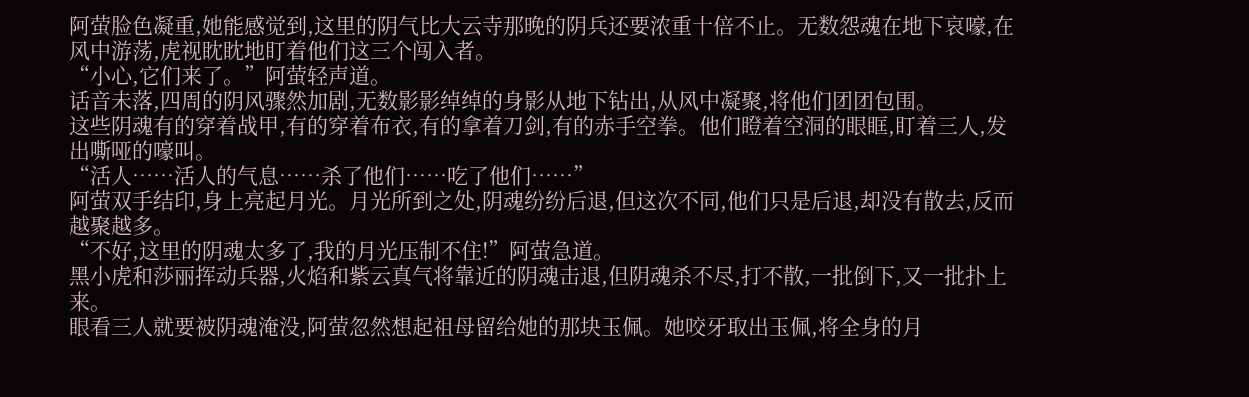阿萤脸色凝重,她能感觉到,这里的阴气比大云寺那晚的阴兵还要浓重十倍不止。无数怨魂在地下哀嚎,在风中游荡,虎视眈眈地盯着他们这三个闯入者。
“小心,它们来了。”阿萤轻声道。
话音未落,四周的阴风骤然加剧,无数影影绰绰的身影从地下钻出,从风中凝聚,将他们团团包围。
这些阴魂有的穿着战甲,有的穿着布衣,有的拿着刀剑,有的赤手空拳。他们瞪着空洞的眼眶,盯着三人,发出嘶哑的嚎叫。
“活人……活人的气息……杀了他们……吃了他们……”
阿萤双手结印,身上亮起月光。月光所到之处,阴魂纷纷后退,但这次不同,他们只是后退,却没有散去,反而越聚越多。
“不好,这里的阴魂太多了,我的月光压制不住!”阿萤急道。
黑小虎和莎丽挥动兵器,火焰和紫云真气将靠近的阴魂击退,但阴魂杀不尽,打不散,一批倒下,又一批扑上来。
眼看三人就要被阴魂淹没,阿萤忽然想起祖母留给她的那块玉佩。她咬牙取出玉佩,将全身的月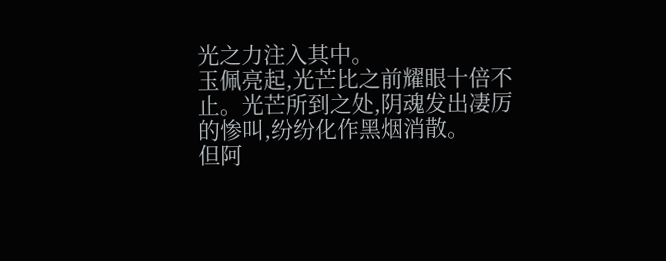光之力注入其中。
玉佩亮起,光芒比之前耀眼十倍不止。光芒所到之处,阴魂发出凄厉的惨叫,纷纷化作黑烟消散。
但阿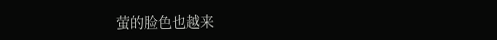萤的脸色也越来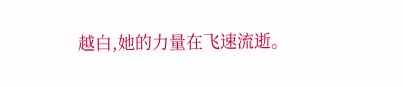越白,她的力量在飞速流逝。